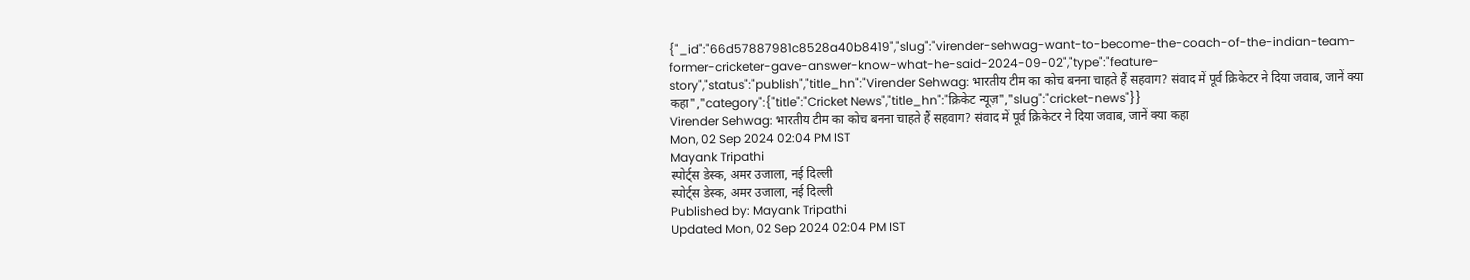{"_id":"66d57887981c8528a40b8419","slug":"virender-sehwag-want-to-become-the-coach-of-the-indian-team-former-cricketer-gave-answer-know-what-he-said-2024-09-02","type":"feature-story","status":"publish","title_hn":"Virender Sehwag: भारतीय टीम का कोच बनना चाहते हैं सहवाग? संवाद में पूर्व क्रिकेटर ने दिया जवाब, जानें क्या कहा","category":{"title":"Cricket News","title_hn":"क्रिकेट न्यूज़","slug":"cricket-news"}}
Virender Sehwag: भारतीय टीम का कोच बनना चाहते हैं सहवाग? संवाद में पूर्व क्रिकेटर ने दिया जवाब, जानें क्या कहा
Mon, 02 Sep 2024 02:04 PM IST
Mayank Tripathi
स्पोर्ट्स डेस्क, अमर उजाला, नई दिल्ली
स्पोर्ट्स डेस्क, अमर उजाला, नई दिल्ली
Published by: Mayank Tripathi
Updated Mon, 02 Sep 2024 02:04 PM IST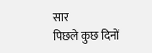सार
पिछले कुछ दिनों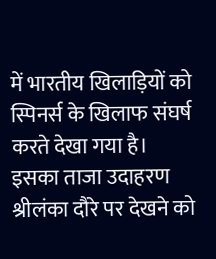में भारतीय खिलाड़ियों को स्पिनर्स के खिलाफ संघर्ष करते देखा गया है। इसका ताजा उदाहरण श्रीलंका दौरे पर देखने को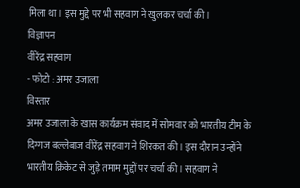मिला था। इस मुद्दे पर भी सहवाग ने खुलकर चर्चा की।
विज्ञापन
वीरेंद्र सहवाग
- फोटो : अमर उजाला
विस्तार
अमर उजाला के खास कार्यक्रम संवाद में सोमवार को भारतीय टीम के दिग्गज बल्लेबाज वीरेंद्र सहवाग ने शिरकत की। इस दौरान उन्होंने भारतीय क्रिकेट से जुड़े तमाम मुद्दों पर चर्चा की। सहवाग ने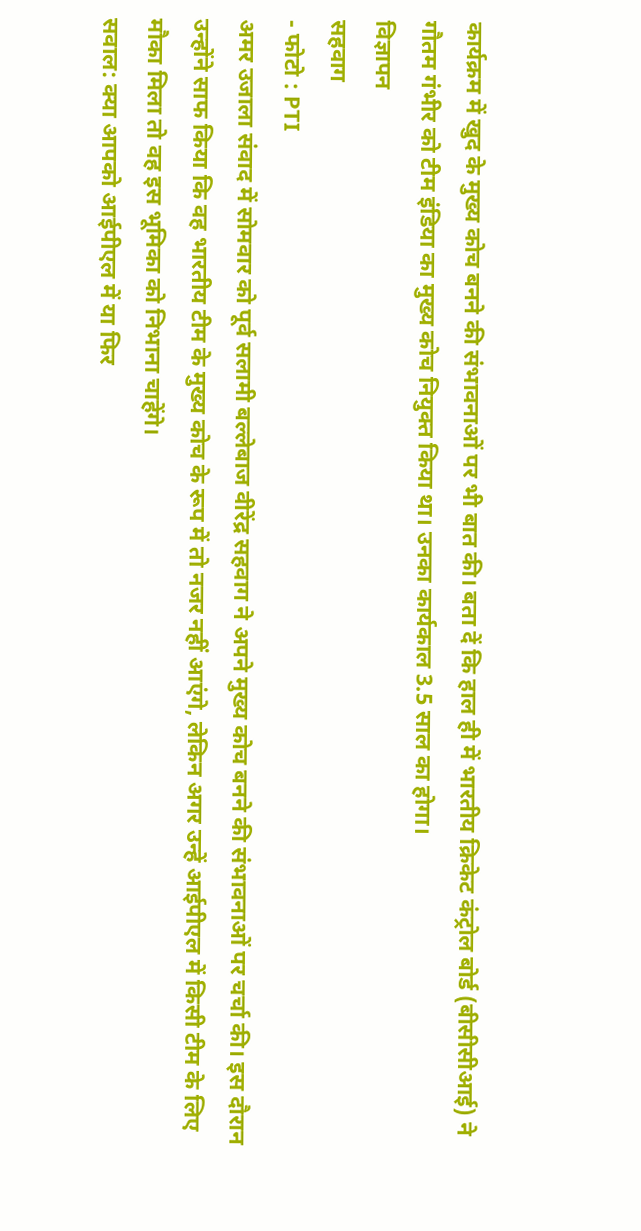कार्यक्रम में खुद के मुख्य कोच बनने की संभावनाओं पर भी बात की। बता दें कि हाल ही में भारतीय क्रिकेट कंट्रोल बोर्ड (बीसीसीआई) ने गौतम गंभीर को टीम इंडिया का मुख्य कोच नियुक्त किया था। उनका कार्यकाल 3.5 साल का होगा।
विज्ञापन
सहवाग
- फोटो : PTI
अमर उजाला संवाद में सोमवार को पूर्व सलामी बल्लेबाज वीरेंद्र सहवाग ने अपने मुख्य कोच बनने की संभावनाओं पर चर्चा की। इस दौरान उन्होंने साफ किया कि वह भारतीय टीम के मुख्य कोच के रूप में तो नजर नहीं आएंगे, लेकिन अगर उन्हें आईपीएल में किसी टीम के लिए मौका मिला तो वह इस भूमिका को निभाना चाहेंगे।
सवाल: क्या आपको आईपीएल में या फिर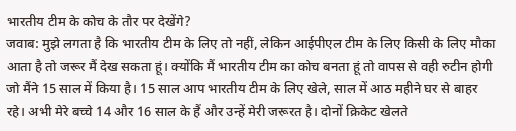भारतीय टीम के कोच के तौर पर देखेंगे?
जवाब: मुझे लगता है कि भारतीय टीम के लिए तो नहीं, लेकिन आईपीएल टीम के लिए किसी के लिए मौका आता है तो जरूर मैं देख सकता हूं। क्योंकि मैं भारतीय टीम का कोच बनता हूं तो वापस से वही रुटीन होगी जो मैंने 15 साल में किया है। 15 साल आप भारतीय टीम के लिए खेले, साल में आठ महीने घर से बाहर रहे। अभी मेरे बच्चे 14 और 16 साल के हैं और उन्हें मेरी जरूरत है। दोनों क्रिकेट खेलते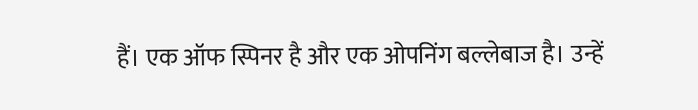हैं। एक ऑफ स्पिनर है और एक ओपनिंग बल्लेबाज है। उन्हें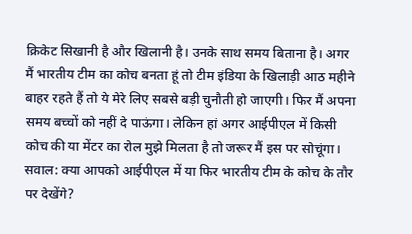क्रिकेट सिखानी है और खिलानी है। उनके साथ समय बिताना है। अगर मैं भारतीय टीम का कोच बनता हूं तो टीम इंडिया के खिलाड़ी आठ महीने बाहर रहते हैं तो ये मेरे लिए सबसे बड़ी चुनौती हो जाएगी। फिर मैं अपना समय बच्चों को नहीं दे पाऊंगा। लेकिन हां अगर आईपीएल में किसी कोच की या मेंटर का रोल मुझे मिलता है तो जरूर मैं इस पर सोचूंगा।
सवाल: क्या आपको आईपीएल में या फिर भारतीय टीम के कोच के तौर पर देखेंगे?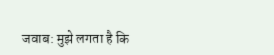जवाब: मुझे लगता है कि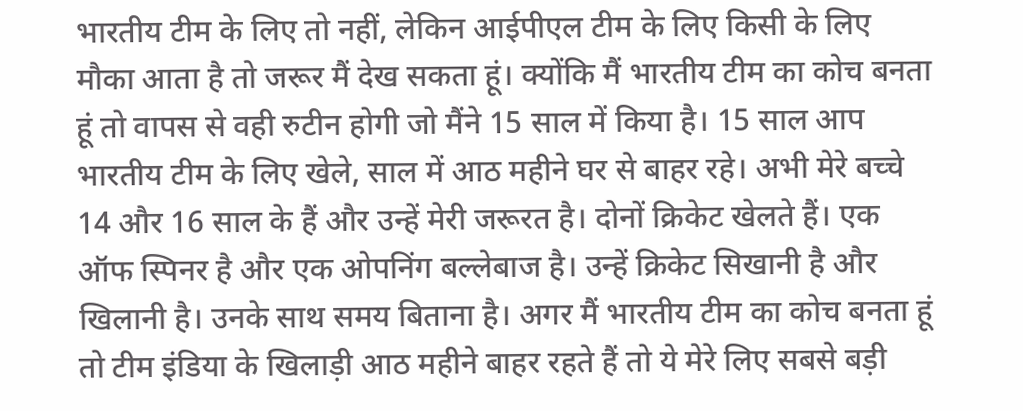भारतीय टीम के लिए तो नहीं, लेकिन आईपीएल टीम के लिए किसी के लिए मौका आता है तो जरूर मैं देख सकता हूं। क्योंकि मैं भारतीय टीम का कोच बनता हूं तो वापस से वही रुटीन होगी जो मैंने 15 साल में किया है। 15 साल आप भारतीय टीम के लिए खेले, साल में आठ महीने घर से बाहर रहे। अभी मेरे बच्चे 14 और 16 साल के हैं और उन्हें मेरी जरूरत है। दोनों क्रिकेट खेलते हैं। एक ऑफ स्पिनर है और एक ओपनिंग बल्लेबाज है। उन्हें क्रिकेट सिखानी है और खिलानी है। उनके साथ समय बिताना है। अगर मैं भारतीय टीम का कोच बनता हूं तो टीम इंडिया के खिलाड़ी आठ महीने बाहर रहते हैं तो ये मेरे लिए सबसे बड़ी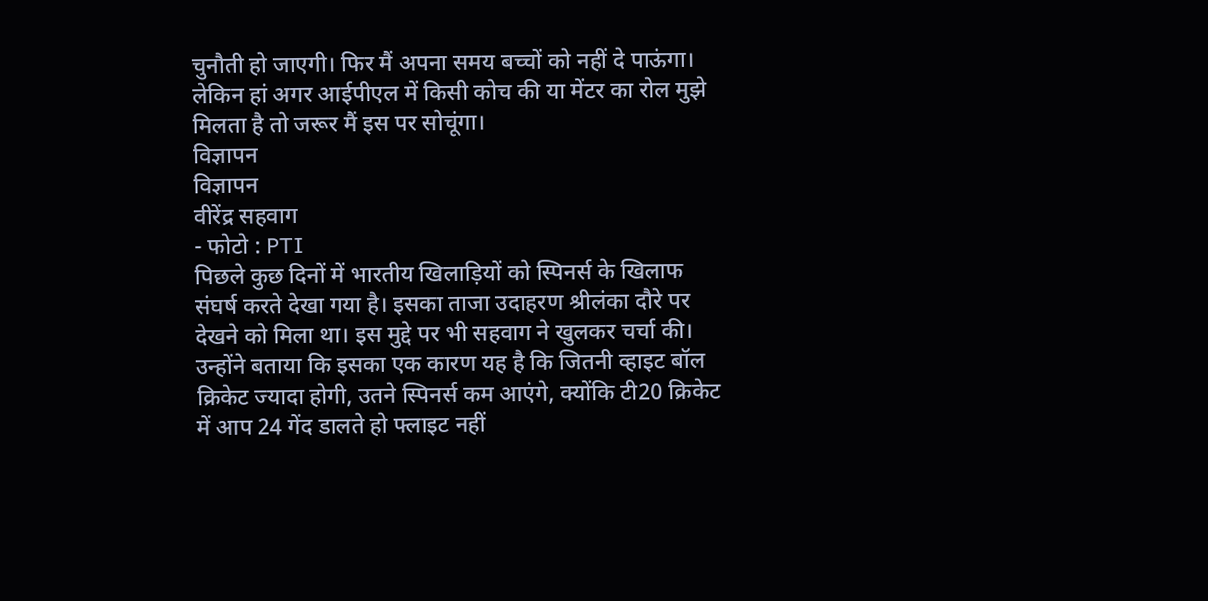चुनौती हो जाएगी। फिर मैं अपना समय बच्चों को नहीं दे पाऊंगा। लेकिन हां अगर आईपीएल में किसी कोच की या मेंटर का रोल मुझे मिलता है तो जरूर मैं इस पर सोचूंगा।
विज्ञापन
विज्ञापन
वीरेंद्र सहवाग
- फोटो : PTI
पिछले कुछ दिनों में भारतीय खिलाड़ियों को स्पिनर्स के खिलाफ संघर्ष करते देखा गया है। इसका ताजा उदाहरण श्रीलंका दौरे पर देखने को मिला था। इस मुद्दे पर भी सहवाग ने खुलकर चर्चा की। उन्होंने बताया कि इसका एक कारण यह है कि जितनी व्हाइट बॉल क्रिकेट ज्यादा होगी, उतने स्पिनर्स कम आएंगे, क्योंकि टी20 क्रिकेट में आप 24 गेंद डालते हो फ्लाइट नहीं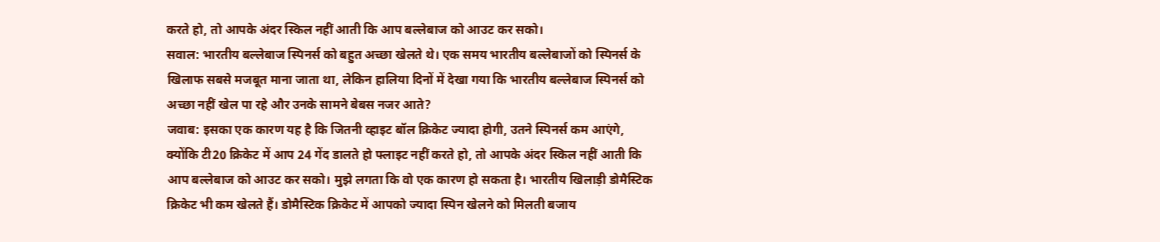करते हो, तो आपके अंदर स्किल नहीं आती कि आप बल्लेबाज को आउट कर सको।
सवाल: भारतीय बल्लेबाज स्पिनर्स को बहुत अच्छा खेलते थे। एक समय भारतीय बल्लेबाजों को स्पिनर्स के खिलाफ सबसे मजबूत माना जाता था, लेकिन हालिया दिनों में देखा गया कि भारतीय बल्लेबाज स्पिनर्स को अच्छा नहीं खेल पा रहे और उनके सामने बेबस नजर आते?
जवाब: इसका एक कारण यह है कि जितनी व्हाइट बॉल क्रिकेट ज्यादा होगी, उतने स्पिनर्स कम आएंगे, क्योंकि टी20 क्रिकेट में आप 24 गेंद डालते हो फ्लाइट नहीं करते हो, तो आपके अंदर स्किल नहीं आती कि आप बल्लेबाज को आउट कर सको। मुझे लगता कि वो एक कारण हो सकता है। भारतीय खिलाड़ी डोमैस्टिक क्रिकेट भी कम खेलते हैं। डोमैस्टिक क्रिकेट में आपको ज्यादा स्पिन खेलने को मिलती बजाय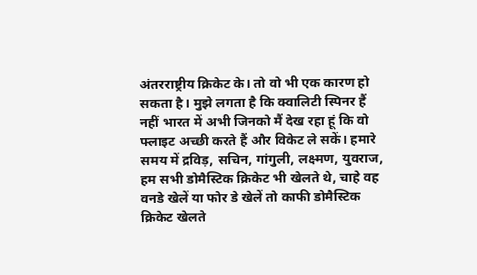अंतरराष्ट्रीय क्रिकेट के। तो वो भी एक कारण हो सकता है। मुझे लगता है कि क्वालिटी स्पिनर हैं नहीं भारत में अभी जिनको मैं देख रहा हूं कि वो फ्लाइट अच्छी करते हैं और विकेट ले सकें। हमारे समय में द्रविड़, सचिन, गांगुली, लक्ष्मण, युवराज, हम सभी डोमैस्टिक क्रिकेट भी खेलते थे, चाहे वह वनडे खेलें या फोर डे खेलें तो काफी डोमैस्टिक क्रिकेट खेलते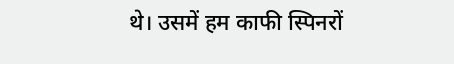थे। उसमें हम काफी स्पिनरों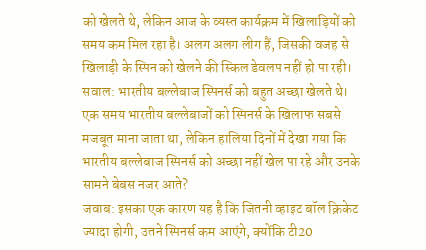को खेलते थे, लेकिन आज के व्यस्त कार्यक्रम में खिलाड़ियों को समय कम मिल रहा है। अलग अलग लीग हैं, जिसकी वजह से खिलाड़ी के स्पिन को खेलने की स्किल डेवलप नहीं हो पा रही।
सवाल: भारतीय बल्लेबाज स्पिनर्स को बहुत अच्छा खेलते थे। एक समय भारतीय बल्लेबाजों को स्पिनर्स के खिलाफ सबसे मजबूत माना जाता था, लेकिन हालिया दिनों में देखा गया कि भारतीय बल्लेबाज स्पिनर्स को अच्छा नहीं खेल पा रहे और उनके सामने बेबस नजर आते?
जवाब: इसका एक कारण यह है कि जितनी व्हाइट बॉल क्रिकेट ज्यादा होगी, उतने स्पिनर्स कम आएंगे, क्योंकि टी20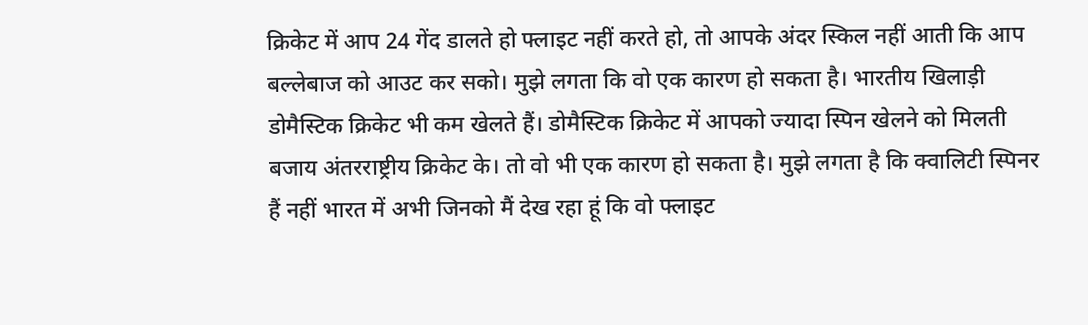क्रिकेट में आप 24 गेंद डालते हो फ्लाइट नहीं करते हो, तो आपके अंदर स्किल नहीं आती कि आप बल्लेबाज को आउट कर सको। मुझे लगता कि वो एक कारण हो सकता है। भारतीय खिलाड़ी डोमैस्टिक क्रिकेट भी कम खेलते हैं। डोमैस्टिक क्रिकेट में आपको ज्यादा स्पिन खेलने को मिलती बजाय अंतरराष्ट्रीय क्रिकेट के। तो वो भी एक कारण हो सकता है। मुझे लगता है कि क्वालिटी स्पिनर हैं नहीं भारत में अभी जिनको मैं देख रहा हूं कि वो फ्लाइट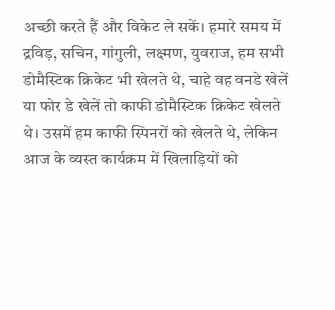अच्छी करते हैं और विकेट ले सकें। हमारे समय में द्रविड़, सचिन, गांगुली, लक्ष्मण, युवराज, हम सभी डोमैस्टिक क्रिकेट भी खेलते थे, चाहे वह वनडे खेलें या फोर डे खेलें तो काफी डोमैस्टिक क्रिकेट खेलते थे। उसमें हम काफी स्पिनरों को खेलते थे, लेकिन आज के व्यस्त कार्यक्रम में खिलाड़ियों को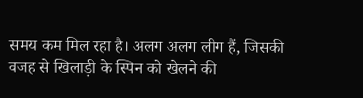समय कम मिल रहा है। अलग अलग लीग हैं, जिसकी वजह से खिलाड़ी के स्पिन को खेलने की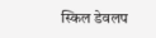स्किल डेवलप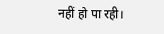नहीं हो पा रही।